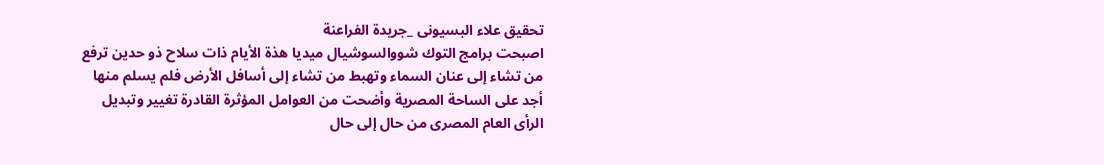تحقيق علاء البسيونى _جريدة الفراعنة
اصبحت برامج التوك شووالسوشيال ميديا هذة الأيام ذات سلاح ذو حدين ترفع من تشاء إلى عنان السماء وتهبط من تشاء إلى أسافل الأرض فلم يسلم منها أجد على الساحة المصرية وأضحت من العوامل المؤثرة القادرة تغيير وتبديل الرأى العام المصرى من حال إلى حال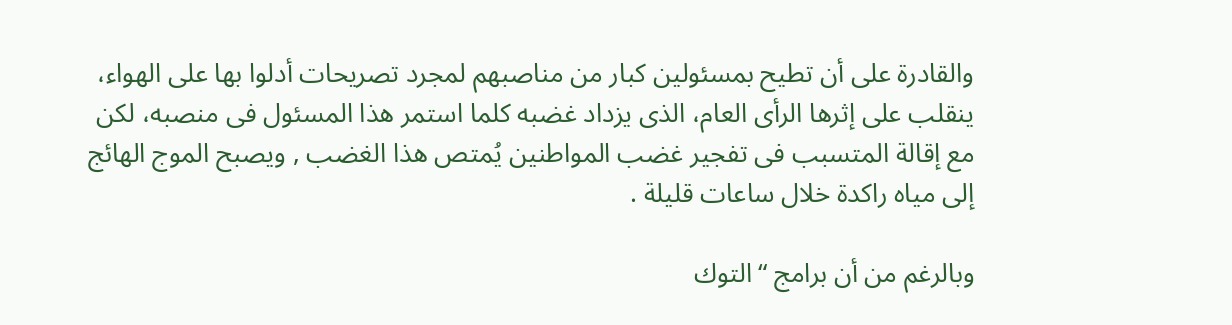والقادرة على أن تطيح بمسئولين كبار من مناصبهم لمجرد تصريحات أدلوا بها على الهواء، ينقلب على إثرها الرأى العام، الذى يزداد غضبه كلما استمر هذا المسئول فى منصبه، لكن مع إقالة المتسبب فى تفجير غضب المواطنين يُمتص هذا الغضب , ويصبح الموج الهائج إلى مياه راكدة خلال ساعات قليلة .

وبالرغم من أن برامج “التوك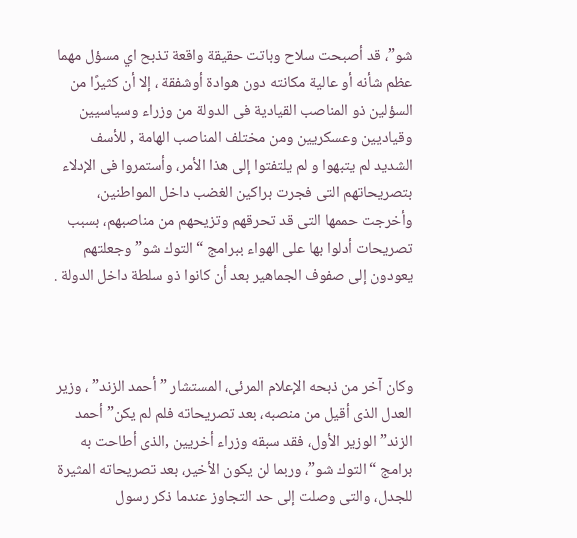شو”، قد أصبحت سلاح وباتت حقيقة واقعة تذبح اي مسؤل مهما عظم شأنه أو عالية مكانته دون هوادة أوشفقة ، إلا أن كثيرًا من السؤلين ذو المناصب القيادية فى الدولة من وزراء وسياسيين وقياديين وعسكريين ومن مختلف المناصب الهامة , للأسف الشديد لم يتبهوا و لم يلتفتوا إلى هذا الأمر، وأستمروا فى الإدلاء بتصريحاتهم التى فجرت براكين الغضب داخل المواطنين، وأخرجت حممها التى قد تحرقهم وتزيحهم من مناصبهم، بسبب تصريحات أدلوا بها على الهواء ببرامج “التوك شو” وجعلتهم يعودون إلى صفوف الجماهير بعد أن كانوا ذو سلطة داخل الدولة .



وكان آخر من ذبحه الإعلام المرئى، المستشار ” أحمد الزند” ، وزير العدل الذى أقيل من منصبه، بعد تصريحاته فلم لم يكن” أحمد الزند” الوزير الأول، فقد سبقه وزراء أخريين ,الذى أطاحت به برامج “التوك شو”، وربما لن يكون الأخير، بعد تصريحاته المثيرة للجدل، والتى وصلت إلى حد التجاوز عندما ذكر رسول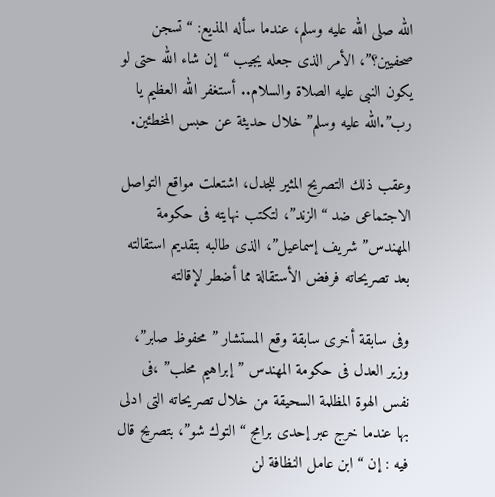الله صلى الله عليه وسلم، عندما سأله المذيع: “تسجن صحفيين؟”، الأمر الذى جعله يجيب “إن شاء الله حتى لو يكون النبى عليه الصلاة والسلام.. أستغفر الله العظيم يا رب”.الله عليه وسلم” خلال حديثة عن حبس المخطئين.

وعقب ذلك التصريح المثير للجدل، اشتعلت مواقع التواصل الاجتماعى ضد “الزند”، لتكتب نهايته فى حكومة المهندس” شريف إسماعيل”، الذى طالبه بتقديم استقالته بعد تصريحاته فرفض الأستقالة مما أضطر لإقالته

وفى سابقة أخرى سابقة وقع المستشار ” محفوظ صابر”، وزير العدل فى حكومة المهندس ” إبراهيم محلب” ،فى نفس الهوة المظلمة السحيقة من خلال تصريحاته التى ادلى بها عندما خرج عبر إحدى برامج “التوك شو”، بتصريح قال فيه : إن “ابن عامل النظافة لن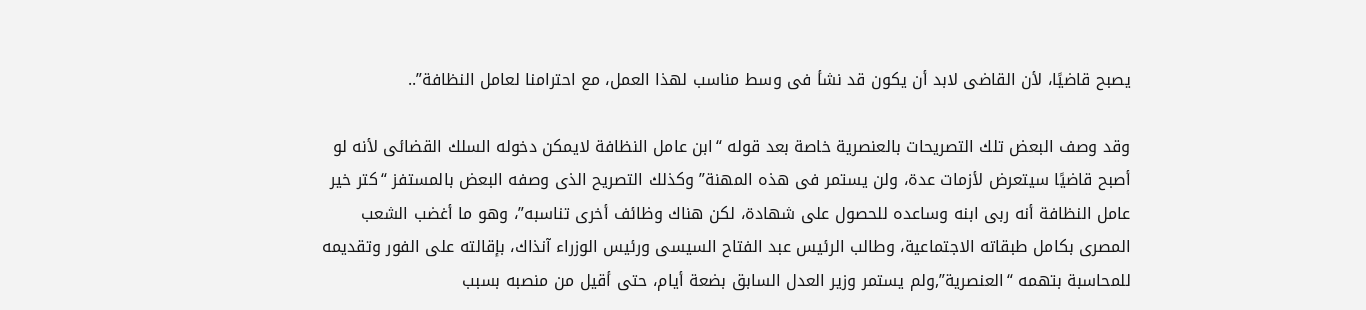يصبح قاضيًا، لأن القاضى لابد أن يكون قد نشأ فى وسط مناسب لهذا العمل، مع احترامنا لعامل النظافة”..

وقد وصف البعض تلك التصريحات بالعنصرية خاصة بعد قوله “ابن عامل النظافة لايمكن دخوله السلك القضائى لأنه لو أصبح قاضيًا سيتعرض لأزمات عدة، ولن يستمر فى هذه المهنة” وكذلك التصريح الذى وصفه البعض بالمستفز “كتر خير عامل النظافة أنه ربى ابنه وساعده للحصول على شهادة، لكن هناك وظائف أخرى تناسبه”، وهو ما أغضب الشعب المصرى بكامل طبقاته الاجتماعية، وطالب الرئيس عبد الفتاح السيسى ورئيس الوزراء آنذاك، بإقالته على الفور وتقديمه للمحاسبة بتهمه “العنصرية”,ولم يستمر وزير العدل السابق بضعة أيام، حتى أقيل من منصبه بسبب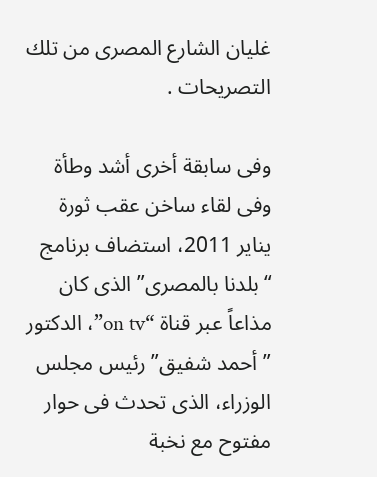غليان الشارع المصرى من تلك التصريحات .

وفى سابقة أخرى أشد وطأة وفى لقاء ساخن عقب ثورة يناير 2011، استضاف برنامج “بلدنا بالمصرى” الذى كان مذاعاً عبر قناة “on tv”، الدكتور ” أحمد شفيق” رئيس مجلس الوزراء، الذى تحدث فى حوار مفتوح مع نخبة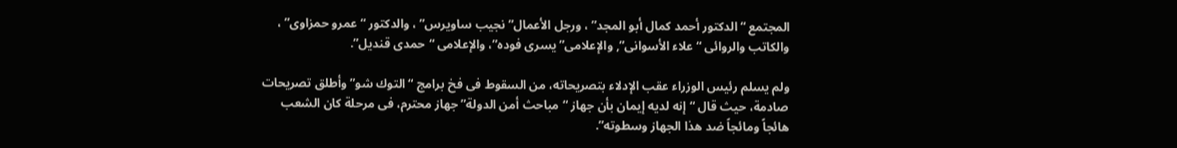المجتمع “الدكتور أحمد كمال أبو المجد” ، ورجل الأعمال” نجيب ساويرس” ، والدكتور “عمرو حمزاوى” ، والكاتب والروائى “علاء الأسوانى”, والإعلامى” يسرى فوده”، والإعلامى “حمدى قنديل”.

ولم يسلم رئيس الوزراء عقب الإدلاء بتصريحاته، من السقوط فى فخ برامج “التوك شو” وأطلق تصريحات صادمة، حيث قال “إنه لديه إيمان بأن جهاز “مباحث أمن الدولة” جهاز محترم، فى مرحلة كان الشعب هائجاً ومائجاً ضد هذا الجهاز وسطوته”.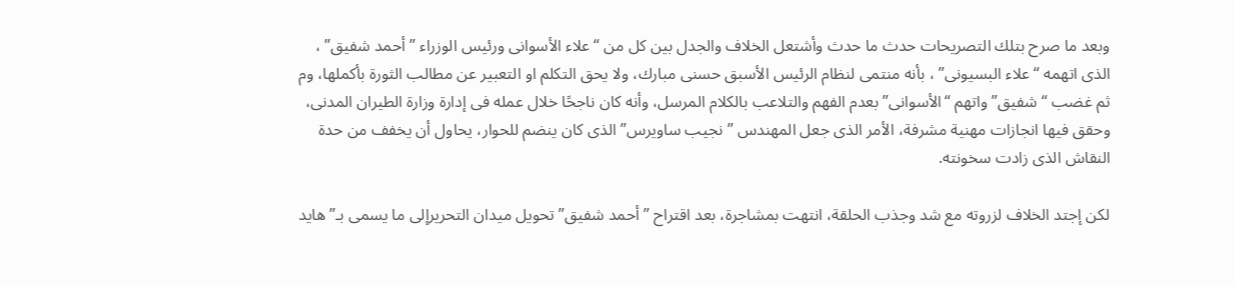وبعد ما صرح بتلك التصريحات حدث ما حدث وأشتعل الخلاف والجدل بين كل من “علاء الأسوانى ورئيس الوزراء ” أحمد شفيق” ، الذى اتهمه “علاء البسيونى” ، بأنه منتمى لنظام الرئيس الأسبق حسنى مبارك، ولا يحق التكلم او التعبير عن مطالب الثورة بأكملها، وم ثم غضب “شفيق” واتهم “الأسوانى” بعدم الفهم والتلاعب بالكلام المرسل، وأنه كان ناجحًا خلال عمله فى إدارة وزارة الطيران المدنى، وحقق فيها انجازات مهنية مشرفة، الأمر الذى جعل المهندس ” نجيب ساويرس” الذى كان ينضم للحوار، يحاول أن يخفف من حدة النقاش الذى زادت سخونته.

لكن إجتد الخلاف لزروته مع شد وجذب الحلقة، انتهت بمشاجرة، بعد اقتراح ” أحمد شفيق” تحويل ميدان التحريرإلى ما يسمى بـ”هايد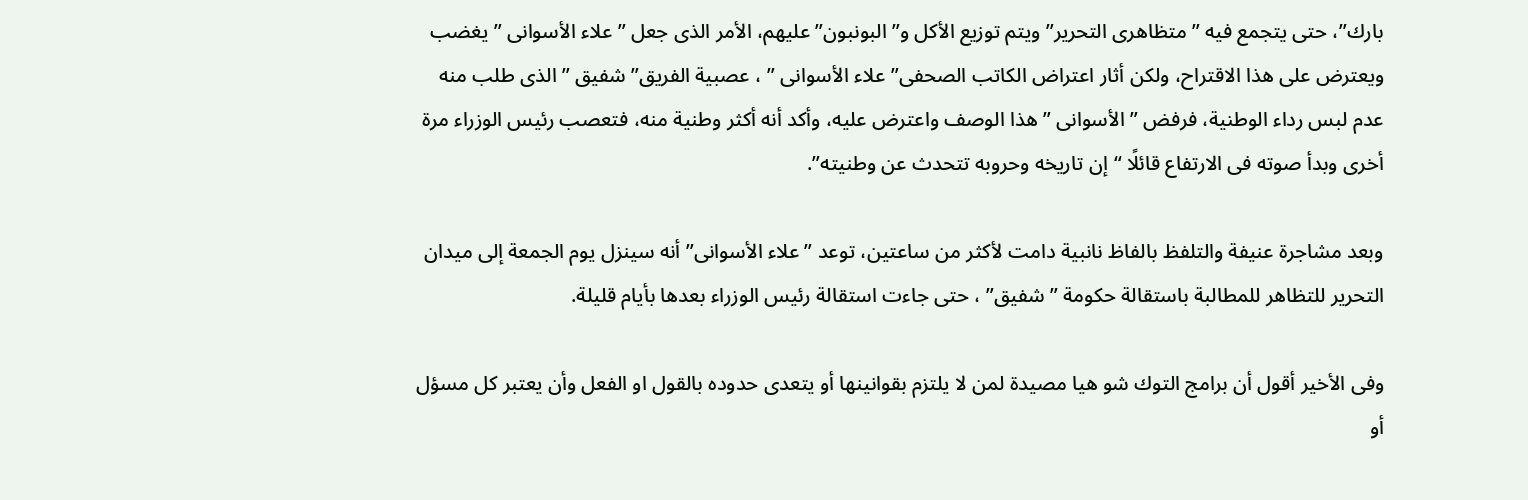بارك”، حتى يتجمع فيه ” متظاهرى التحرير” ويتم توزيع الأكل و”البونبون” عليهم، الأمر الذى جعل ” علاء الأسوانى ” يغضب ويعترض على هذا الاقتراح، ولكن أثار اعتراض الكاتب الصحفى” علاء الأسوانى ” ، عصبية الفريق” شفيق ” الذى طلب منه عدم لبس رداء الوطنية، فرفض ” الأسوانى ” هذا الوصف واعترض عليه، وأكد أنه أكثر وطنية منه، فتعصب رئيس الوزراء مرة أخرى وبدأ صوته فى الارتفاع قائلًا “إن تاريخه وحروبه تتحدث عن وطنيته”.

وبعد مشاجرة عنيفة والتلفظ بالفاظ نانبية دامت لأكثر من ساعتين، توعد ” علاء الأسوانى” أنه سينزل يوم الجمعة إلى ميدان التحرير للتظاهر للمطالبة باستقالة حكومة ” شفيق” ، حتى جاءت استقالة رئيس الوزراء بعدها بأيام قليلة.

وفى الأخير أقول أن برامج التوك شو هيا مصيدة لمن لا يلتزم بقوانينها أو يتعدى حدوده بالقول او الفعل وأن يعتبر كل مسؤل أو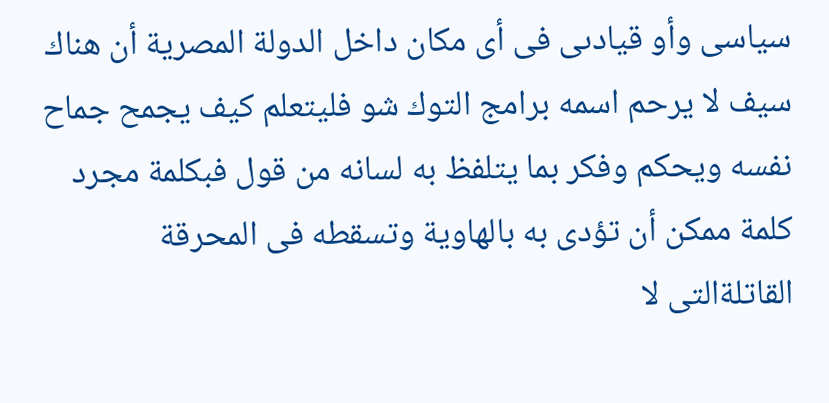سياسى وأو قيادىى فى أى مكان داخل الدولة المصرية أن هناك سيف لا يرحم اسمه برامج التوك شو فليتعلم كيف يجمح جماح نفسه ويحكم وفكر بما يتلفظ به لسانه من قول فبكلمة مجرد كلمة ممكن أن تؤدى به بالهاوية وتسقطه فى المحرقة القاتلةالتى لا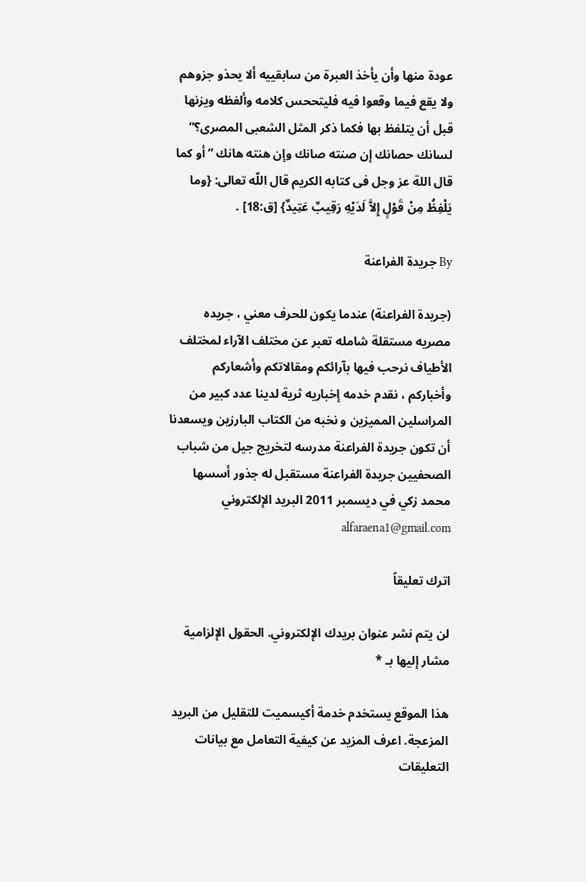عودة منها وأن يأخذ العبرة من سابقييه ألا يحذو جزوهم ولا يقع فيما وقعوا فيه فليتححس كلامه وألفظه ويزنها قبل أن يتلفظ بها فكما ذكر المثل الشعبى المصرى؟” لسانك حصانك إن صنته صانك وإن هنته هانك ” أو كما قال اللة عز وجل فى كتابه الكريم قال اللّه تعالى: {وما يَلْفِظُ مِنْ قَوْلٍ إِلاَّ لَدَيْهِ رَقِيبٌ عَتِيدٌ} [ق:18] .

By جريدة الفراعنة

(جريدة الفراعنة) عندما يكون للحرف معني ، جريده مصريه مستقلة شامله تعبر عن مختلف الآراء لمختلف الأطياف نرحب فيها بآرائكم ومقالاتكم وأشعاركم وأخباركم ، نقدم خدمه إخباريه ثرية لدينا عدد كبير من المراسلين المميزين و نخبه من الكتاب البارزين ويسعدنا أن تكون جريدة الفراعنة مدرسه لتخريج جيل من شباب الصحفيين جريدة الفراعنة مستقبل له جذور أسسها محمد زكي في ديسمبر 2011 البريد الإلكتروني alfaraena1@gmail.com

اترك تعليقاً

لن يتم نشر عنوان بريدك الإلكتروني. الحقول الإلزامية مشار إليها بـ *

هذا الموقع يستخدم خدمة أكيسميت للتقليل من البريد المزعجة. اعرف المزيد عن كيفية التعامل مع بيانات التعليقات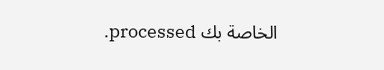الخاصة بك processed.